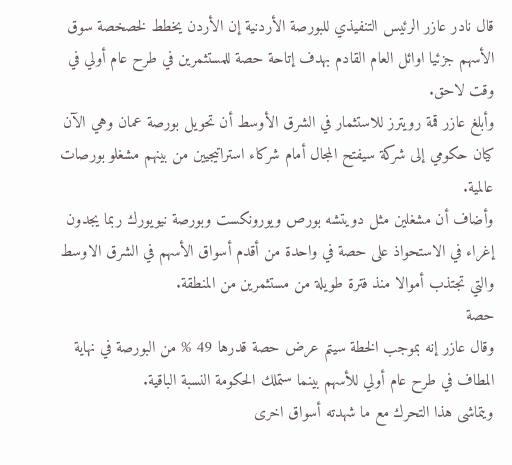قال نادر عازر الرئيس التنفيذي للبورصة الأردنية إن الأردن يخطط لخصخصة سوق الأسهم جزئيا اوائل العام القادم بهدف إتاحة حصة للمستثمرين في طرح عام أولي في وقت لاحق.
وأبلغ عازر قمة رويترز للاستثمار في الشرق الأوسط أن تحويل بورصة عمان وهي الآن كيان حكومي إلى شركة سيفتح المجال أمام شركاء استراتيجيين من بينهم مشغلو بورصات عالمية.
وأضاف أن مشغلين مثل دويتشه بورص ويورونكست وبورصة نيويورك ربما يجدون إغراء في الاستحواذ على حصة في واحدة من أقدم أسواق الأسهم في الشرق الاوسط والتي تجتذب أموالا منذ فترة طويلة من مستثمرين من المنطقة.
حصة
وقال عازر إنه بموجب الخطة سيتم عرض حصة قدرها 49 % من البورصة في نهاية المطاف في طرح عام أولي للأسهم بينما ستملك الحكومة النسبة الباقية.
ويتماشى هذا التحرك مع ما شهدته أسواق اخرى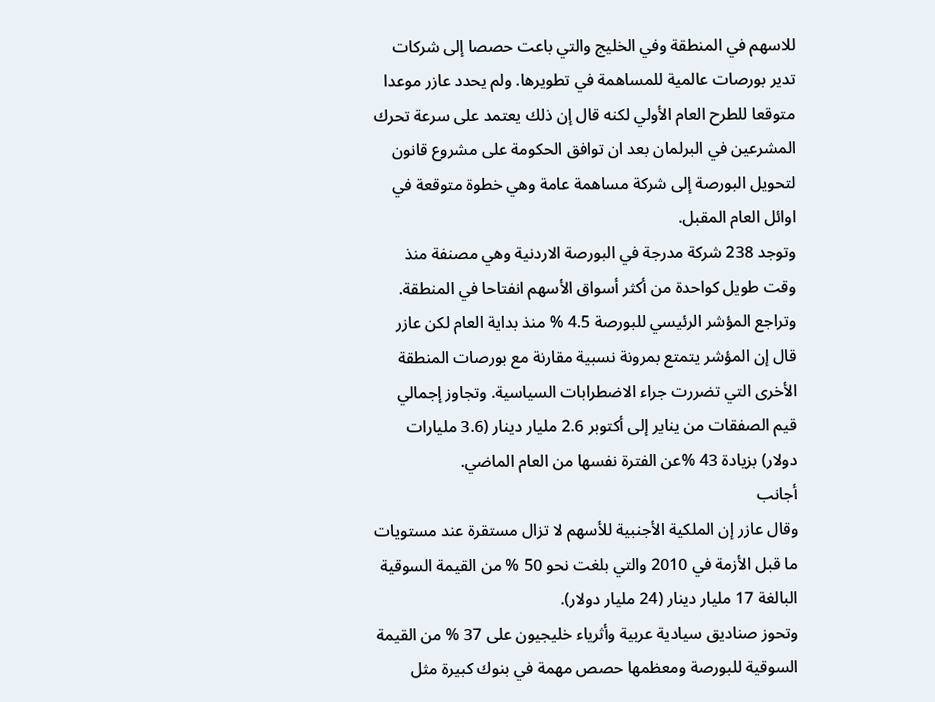للاسهم في المنطقة وفي الخليج والتي باعت حصصا إلى شركات تدير بورصات عالمية للمساهمة في تطويرها. ولم يحدد عازر موعدا متوقعا للطرح العام الأولي لكنه قال إن ذلك يعتمد على سرعة تحرك المشرعين في البرلمان بعد ان توافق الحكومة على مشروع قانون لتحويل البورصة إلى شركة مساهمة عامة وهي خطوة متوقعة في اوائل العام المقبل.
وتوجد 238 شركة مدرجة في البورصة الاردنية وهي مصنفة منذ وقت طويل كواحدة من أكثر أسواق الأسهم انفتاحا في المنطقة.
وتراجع المؤشر الرئيسي للبورصة 4.5 % منذ بداية العام لكن عازر قال إن المؤشر يتمتع بمرونة نسبية مقارنة مع بورصات المنطقة الأخرى التي تضررت جراء الاضطرابات السياسية. وتجاوز إجمالي قيم الصفقات من يناير إلى أكتوبر 2.6 مليار دينار (3.6 مليارات دولار) بزيادة 43 %عن الفترة نفسها من العام الماضي.
أجانب
وقال عازر إن الملكية الأجنبية للأسهم لا تزال مستقرة عند مستويات ما قبل الأزمة في 2010 والتي بلغت نحو 50 % من القيمة السوقية البالغة 17 مليار دينار (24 مليار دولار).
وتحوز صناديق سيادية عربية وأثرياء خليجيون على 37 % من القيمة السوقية للبورصة ومعظمها حصص مهمة في بنوك كبيرة مثل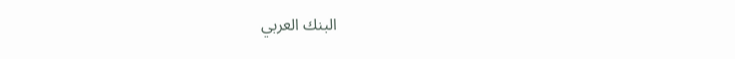البنك العربي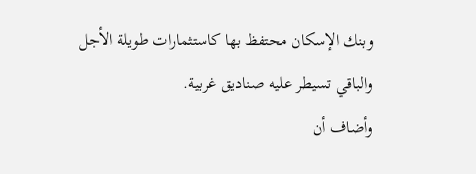وبنك الإسكان محتفظ بها كاستثمارات طويلة الأجل والباقي تسيطر عليه صناديق غربية.
وأضاف أن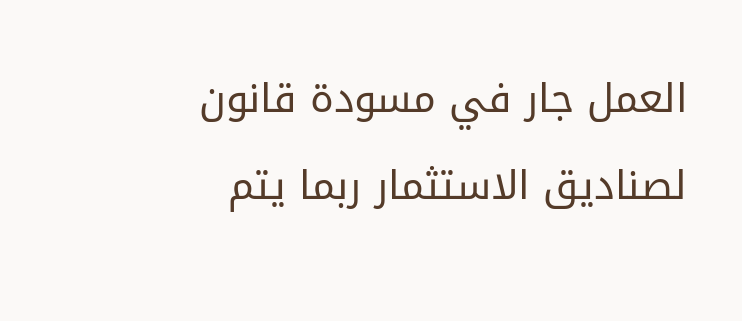العمل جار في مسودة قانون لصناديق الاستثمار ربما يتم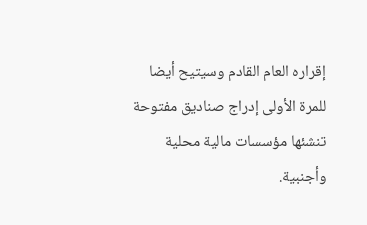إقراره العام القادم وسيتيح أيضا للمرة الأولى إدراج صناديق مفتوحة تنشئها مؤسسات مالية محلية وأجنبية.